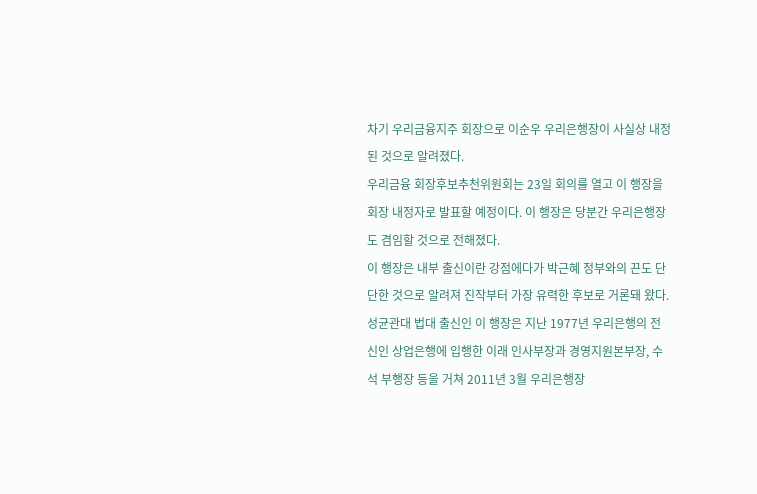차기 우리금융지주 회장으로 이순우 우리은행장이 사실상 내정된 것으로 알려졌다.
우리금융 회장후보추천위원회는 23일 회의를 열고 이 행장을 회장 내정자로 발표할 예정이다. 이 행장은 당분간 우리은행장도 겸임할 것으로 전해졌다.
이 행장은 내부 출신이란 강점에다가 박근혜 정부와의 끈도 단단한 것으로 알려져 진작부터 가장 유력한 후보로 거론돼 왔다.
성균관대 법대 출신인 이 행장은 지난 1977년 우리은행의 전신인 상업은행에 입행한 이래 인사부장과 경영지원본부장, 수석 부행장 등을 거쳐 2011년 3월 우리은행장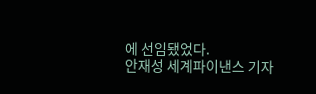에 선임됐었다.
안재성 세계파이낸스 기자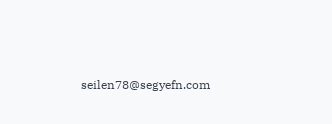seilen78@segyefn.com